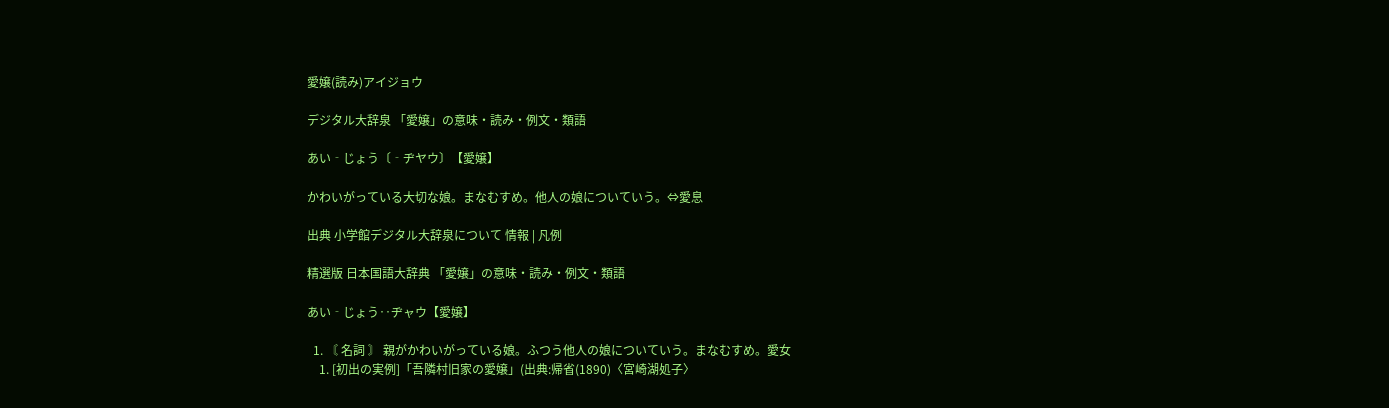愛嬢(読み)アイジョウ

デジタル大辞泉 「愛嬢」の意味・読み・例文・類語

あい‐じょう〔‐ヂヤウ〕【愛嬢】

かわいがっている大切な娘。まなむすめ。他人の娘についていう。⇔愛息

出典 小学館デジタル大辞泉について 情報 | 凡例

精選版 日本国語大辞典 「愛嬢」の意味・読み・例文・類語

あい‐じょう‥ヂャウ【愛嬢】

  1. 〘 名詞 〙 親がかわいがっている娘。ふつう他人の娘についていう。まなむすめ。愛女
    1. [初出の実例]「吾隣村旧家の愛嬢」(出典:帰省(1890)〈宮崎湖処子〉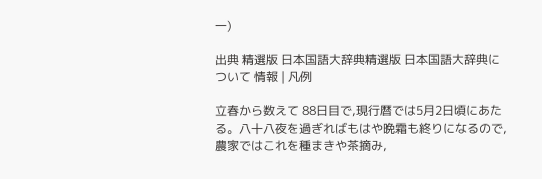一)

出典 精選版 日本国語大辞典精選版 日本国語大辞典について 情報 | 凡例

立春から数えて 88日目で,現行暦では5月2日頃にあたる。八十八夜を過ぎればもはや晩霜も終りになるので,農家ではこれを種まきや茶摘み,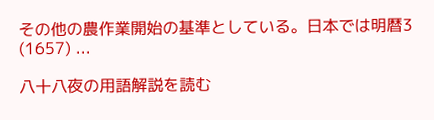その他の農作業開始の基準としている。日本では明暦3 (1657) ...

八十八夜の用語解説を読む